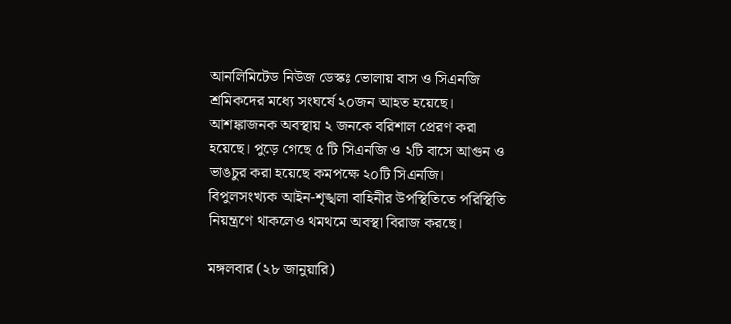আনলিমিটেড নিউজ ডেস্কঃ ভোলায় বাস ও সিএনজি শ্রমিকদের মধ্যে সংঘর্ষে ২০জন আহত হয়েছে। আশঙ্কাজনক অবস্থায় ২ জনকে বরিশাল প্রেরণ করা হয়েছে। পুড়ে গেছে ৫ টি সিএনজি ও ২টি বাসে আগুন ও ভাঙচুর করা হয়েছে কমপক্ষে ২০টি সিএনজি। বিপুলসংখ্যক আইন-শৃঙ্খলা বাহিনীর উপস্থিতিতে পরিস্থিতি নিয়ন্ত্রণে থাকলেও থমথমে অবস্থা বিরাজ করছে।

মঙ্গলবার (২৮ জানুয়ারি)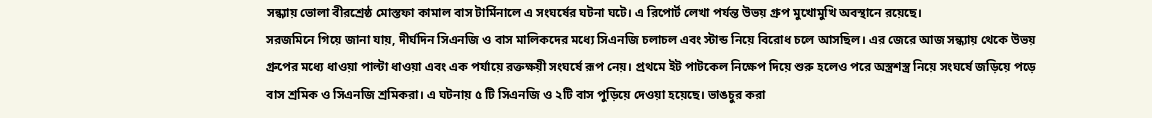সন্ধ্যায় ভোলা বীরশ্রেষ্ঠ মোস্তফা কামাল বাস টার্মিনালে এ সংঘর্ষের ঘটনা ঘটে। এ রিপোর্ট লেখা পর্যন্ত উভয় গ্রুপ মুখোমুখি অবস্থানে রয়েছে।
সরজমিনে গিয়ে জানা যায়, দীর্ঘদিন সিএনজি ও বাস মালিকদের মধ্যে সিএনজি চলাচল এবং স্টান্ড নিয়ে বিরোধ চলে আসছিল। এর জেরে আজ সন্ধ্যায় থেকে উভয় গ্রুপের মধ্যে ধাওয়া পাল্টা ধাওয়া এবং এক পর্যায়ে রক্তক্ষয়ী সংঘর্ষে রূপ নেয়। প্রথমে ইট পাটকেল নিক্ষেপ দিয়ে শুরু হলেও পরে অস্ত্রশস্ত্র নিয়ে সংঘর্ষে জড়িয়ে পড়ে বাস শ্রমিক ও সিএনজি শ্রমিকরা। এ ঘটনায় ৫ টি সিএনজি ও ২টি বাস পুড়িয়ে দেওয়া হয়েছে। ভাঙচুর করা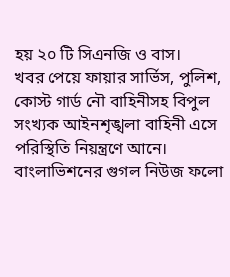হয় ২০ টি সিএনজি ও বাস।
খবর পেয়ে ফায়ার সার্ভিস, পুলিশ, কোস্ট গার্ড নৌ বাহিনীসহ বিপুল সংখ্যক আইনশৃঙ্খলা বাহিনী এসে পরিস্থিতি নিয়ন্ত্রণে আনে।
বাংলাভিশনের গুগল নিউজ ফলো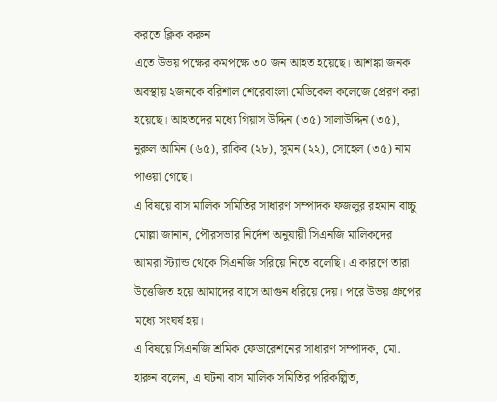করতে ক্লিক করুন
এতে উভয় পক্ষের কমপক্ষে ৩০ জন আহত হয়েছে। আশঙ্কা জনক অবস্থায় ২জনকে বরিশাল শেরেবাংলা মেডিকেল কলেজে প্রেরণ করা হয়েছে। আহতদের মধ্যে গিয়াস উদ্দিন (৩৫) সালাউদ্দিন (৩৫), নুরুল আমিন (৬৫), রাকিব (২৮), সুমন (২২), সোহেল (৩৫) নাম পাওয়া গেছে।
এ বিষয়ে বাস মালিক সমিতির সাধারণ সম্পাদক ফজলুর রহমান বাচ্চু মোল্লা জানান, পৌরসভার নির্দেশ অনুযায়ী সিএনজি মালিকদের আমরা স্ট্যান্ড থেকে সিএনজি সরিয়ে নিতে বলেছি। এ কারণে তারা উত্তেজিত হয়ে আমাদের বাসে আগুন ধরিয়ে দেয়। পরে উভয় গ্রুপের মধ্যে সংঘর্ষ হয়।
এ বিষয়ে সিএনজি শ্রমিক ফেডারেশনের সাধারণ সম্পাদক, মো. হারুন বলেন, এ ঘটনা বাস মালিক সমিতির পরিকল্পিত,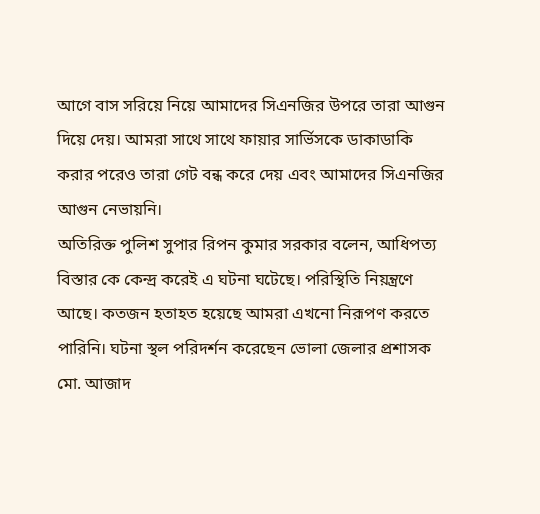আগে বাস সরিয়ে নিয়ে আমাদের সিএনজির উপরে তারা আগুন দিয়ে দেয়। আমরা সাথে সাথে ফায়ার সার্ভিসকে ডাকাডাকি করার পরেও তারা গেট বন্ধ করে দেয় এবং আমাদের সিএনজির আগুন নেভায়নি।
অতিরিক্ত পুলিশ সুপার রিপন কুমার সরকার বলেন, আধিপত্য বিস্তার কে কেন্দ্র করেই এ ঘটনা ঘটেছে। পরিস্থিতি নিয়ন্ত্রণে আছে। কতজন হতাহত হয়েছে আমরা এখনো নিরূপণ করতে পারিনি। ঘটনা স্থল পরিদর্শন করেছেন ভোলা জেলার প্রশাসক মো. আজাদ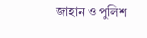জাহান ও পুলিশ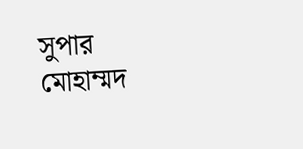সুপার মোহাম্মদ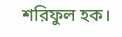শরিফুল হক।